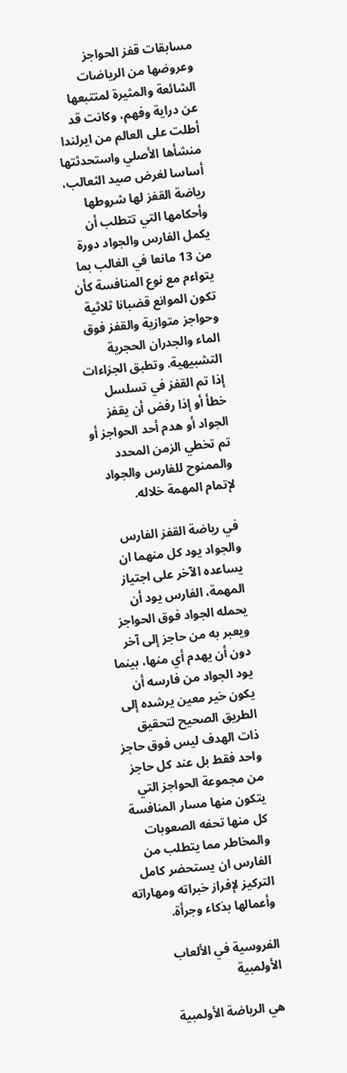مسابقات قفز الحواجز وعروضها من الرياضات الشائعة والمثيرة لمتتبعها عن دراية وفهم، وكانت قد أطلت على العالم من ايرلندا منشأها الأصلي واستحدثتها أساسا لغرض صيد الثعالب، رياضة القفز لها شروطها وأحكامها التي تتطلب أن يكمل الفارس والجواد دورة من 13 مانعا في الغالب بما يتواءم مع نوع المنافسة كأن تكون الموانع قضبانا ثلاثية وحواجز متوازية والقفز فوق الماء والجدران الحجرية التشبيهية. وتطبق الجزاءات إذا تم القفز في تسلسل خطأ أو إذا رفض أن يقفز الجواد أو هدم أحد الحواجز أو تم تخطي الزمن المحدد والممنوح للفارس والجواد لإتمام المهمة خلاله.

في رياضة القفز الفارس والجواد يود كل منهما ان يساعده الآخر على اجتياز المهمة، الفارس يود أن يحمله الجواد فوق الحواجز ويعبر به من حاجز إلى آخر دون أن يهدم أي منها، بينما يود الجواد من فارسه أن يكون خير معين يرشده إلى الطريق الصحيح لتحقيق ذات الهدف ليس فوق حاجز واحد فقط بل عند كل حاجز من مجموعة الحواجز التي يتكون منها مسار المنافسة كل منها تحفه الصعوبات والمخاطر مما يتطلب من الفارس ان يستحضر كامل التركيز لإفراز خبراته ومهاراته وأعمالها بذكاء وجرأة.

الفروسية في الألعاب الأولمبية

هي الرياضة الأولمبية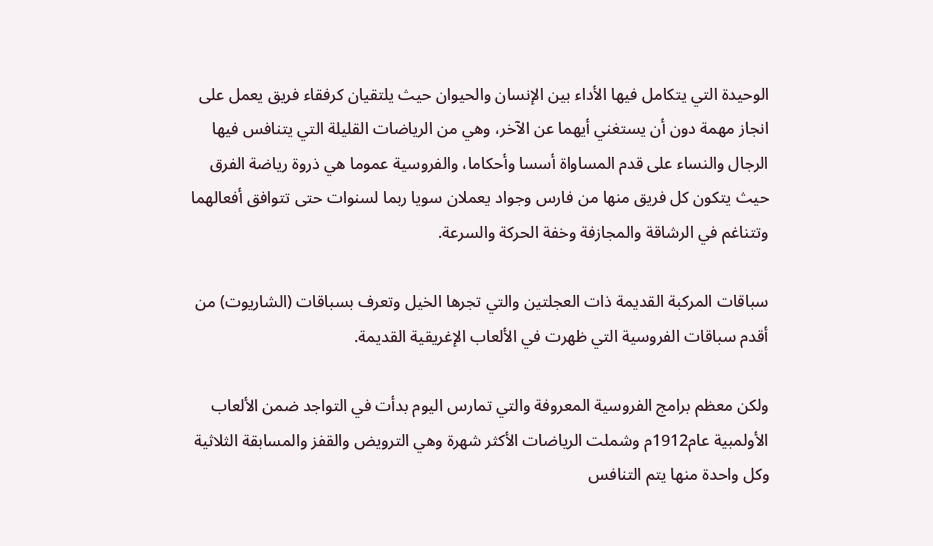الوحيدة التي يتكامل فيها الأداء بين الإنسان والحيوان حيث يلتقيان كرفقاء فريق يعمل على انجاز مهمة دون أن يستغني أيهما عن الآخر، وهي من الرياضات القليلة التي يتنافس فيها الرجال والنساء على قدم المساواة أسسا وأحكاما، والفروسية عموما هي ذروة رياضة الفرق حيث يتكون كل فريق منها من فارس وجواد يعملان سويا ربما لسنوات حتى تتوافق أفعالهما وتتناغم في الرشاقة والمجازفة وخفة الحركة والسرعة.

سباقات المركبة القديمة ذات العجلتين والتي تجرها الخيل وتعرف بسباقات (الشاريوت) من أقدم سباقات الفروسية التي ظهرت في الألعاب الإغريقية القديمة.

ولكن معظم برامج الفروسية المعروفة والتي تمارس اليوم بدأت في التواجد ضمن الألعاب الأولمبية عام1912م وشملت الرياضات الأكثر شهرة وهي الترويض والقفز والمسابقة الثلاثية وكل واحدة منها يتم التنافس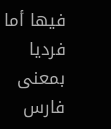فيها أما فرديا بمعنى فارس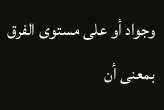وجواد أو على مستوى الفرق بمعنى أن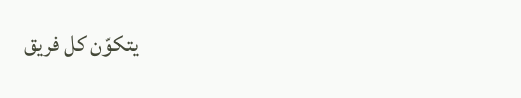يتكوّن كل فريق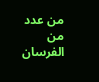من عدد من الفرسان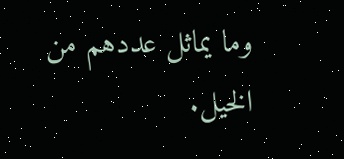وما يماثل عددهم من الخيل.